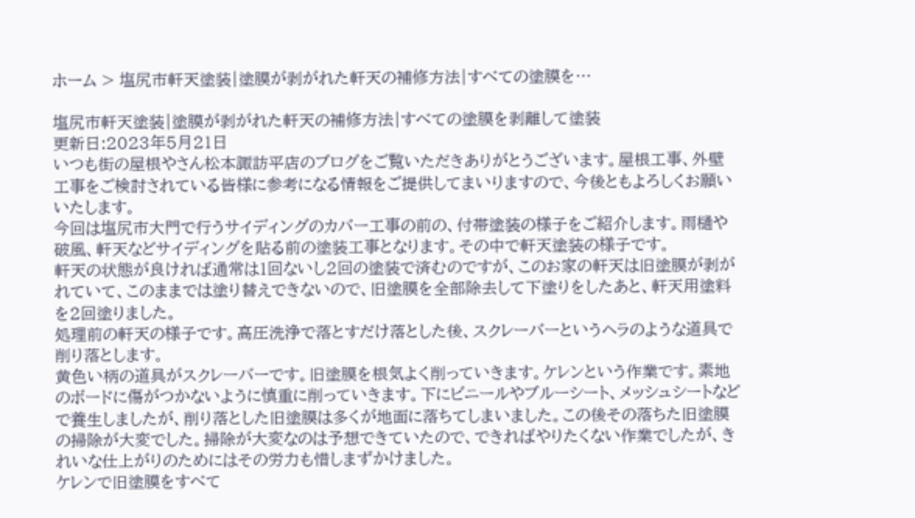ホーム > 塩尻市軒天塗装|塗膜が剥がれた軒天の補修方法|すべての塗膜を…

塩尻市軒天塗装|塗膜が剥がれた軒天の補修方法|すべての塗膜を剥離して塗装
更新日:2023年5月21日
いつも街の屋根やさん松本諏訪平店のブログをご覧いただきありがとうございます。屋根工事、外壁工事をご検討されている皆様に参考になる情報をご提供してまいりますので、今後ともよろしくお願いいたします。
今回は塩尻市大門で行うサイディングのカバー工事の前の、付帯塗装の様子をご紹介します。雨樋や破風、軒天などサイディングを貼る前の塗装工事となります。その中で軒天塗装の様子です。
軒天の状態が良ければ通常は1回ないし2回の塗装で済むのですが、このお家の軒天は旧塗膜が剥がれていて、このままでは塗り替えできないので、旧塗膜を全部除去して下塗りをしたあと、軒天用塗料を2回塗りました。
処理前の軒天の様子です。高圧洗浄で落とすだけ落とした後、スクレーバーというヘラのような道具で削り落とします。
黄色い柄の道具がスクレーバーです。旧塗膜を根気よく削っていきます。ケレンという作業です。素地のボードに傷がつかないように慎重に削っていきます。下にビニールやブルーシート、メッシュシートなどで養生しましたが、削り落とした旧塗膜は多くが地面に落ちてしまいました。この後その落ちた旧塗膜の掃除が大変でした。掃除が大変なのは予想できていたので、できればやりたくない作業でしたが、きれいな仕上がりのためにはその労力も惜しまずかけました。
ケレンで旧塗膜をすべて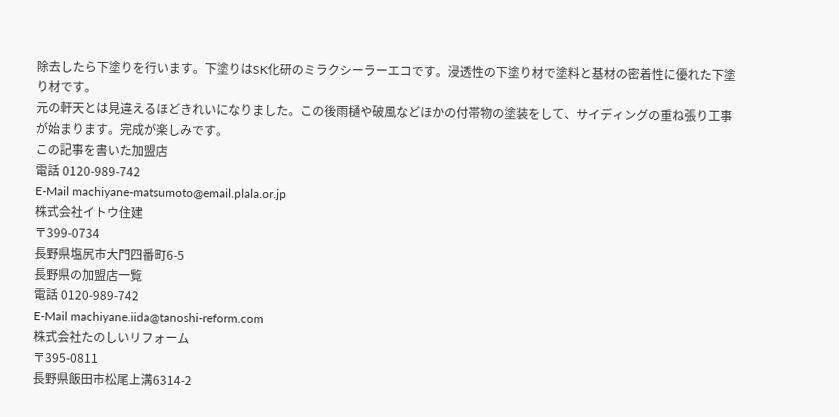除去したら下塗りを行います。下塗りはSK化研のミラクシーラーエコです。浸透性の下塗り材で塗料と基材の密着性に優れた下塗り材です。
元の軒天とは見違えるほどきれいになりました。この後雨樋や破風などほかの付帯物の塗装をして、サイディングの重ね張り工事が始まります。完成が楽しみです。
この記事を書いた加盟店
電話 0120-989-742
E-Mail machiyane-matsumoto@email.plala.or.jp
株式会社イトウ住建
〒399-0734
長野県塩尻市大門四番町6-5
長野県の加盟店一覧
電話 0120-989-742
E-Mail machiyane.iida@tanoshi-reform.com
株式会社たのしいリフォーム
〒395-0811
長野県飯田市松尾上溝6314-2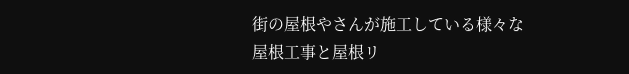街の屋根やさんが施工している様々な屋根工事と屋根リ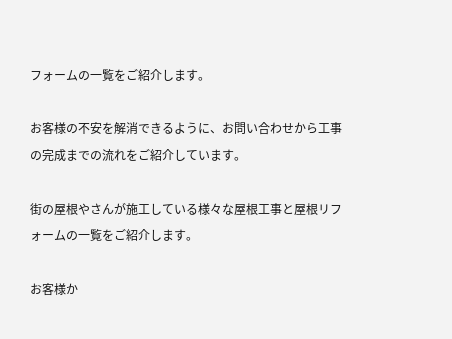フォームの一覧をご紹介します。

お客様の不安を解消できるように、お問い合わせから工事の完成までの流れをご紹介しています。

街の屋根やさんが施工している様々な屋根工事と屋根リフォームの一覧をご紹介します。

お客様か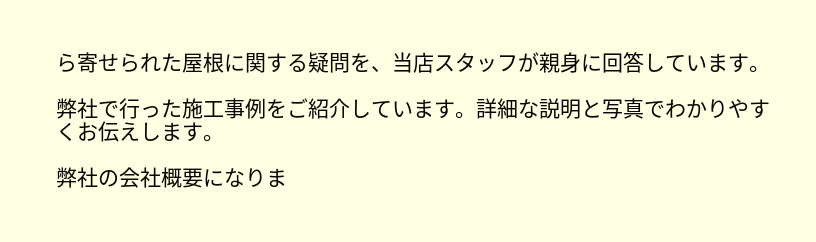ら寄せられた屋根に関する疑問を、当店スタッフが親身に回答しています。

弊社で行った施工事例をご紹介しています。詳細な説明と写真でわかりやすくお伝えします。

弊社の会社概要になりま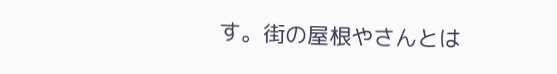す。街の屋根やさんとは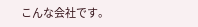こんな会社です。